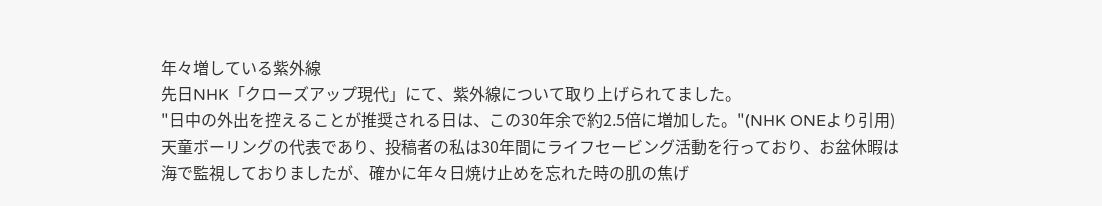年々増している紫外線
先日NHK「クローズアップ現代」にて、紫外線について取り上げられてました。
"日中の外出を控えることが推奨される日は、この30年余で約2.5倍に増加した。"(NHK ONEより引用)
天童ボーリングの代表であり、投稿者の私は30年間にライフセービング活動を行っており、お盆休暇は海で監視しておりましたが、確かに年々日焼け止めを忘れた時の肌の焦げ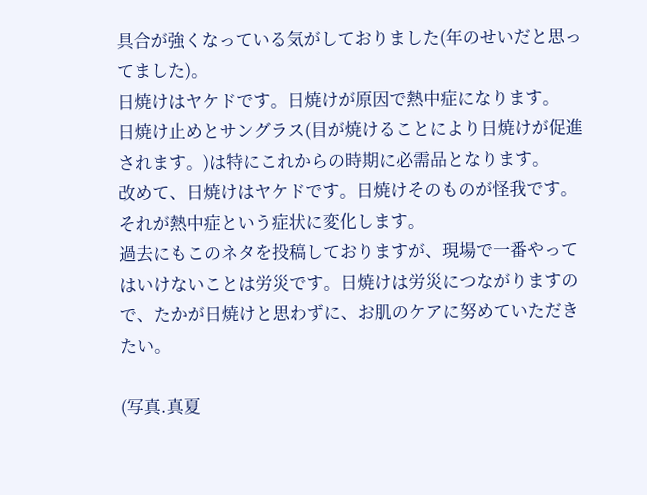具合が強くなっている気がしておりました(年のせいだと思ってました)。
日焼けはヤケドです。日焼けが原因で熱中症になります。
日焼け止めとサングラス(目が焼けることにより日焼けが促進されます。)は特にこれからの時期に必需品となります。
改めて、日焼けはヤケドです。日焼けそのものが怪我です。それが熱中症という症状に変化します。
過去にもこのネタを投稿しておりますが、現場で一番やってはいけないことは労災です。日焼けは労災につながりますので、たかが日焼けと思わずに、お肌のケアに努めていただきたい。

(写真.真夏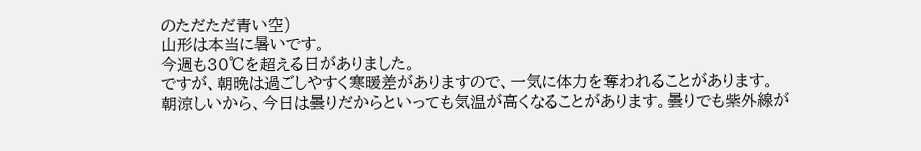のただただ青い空)
山形は本当に暑いです。
今週も30℃を超える日がありました。
ですが、朝晩は過ごしやすく寒暖差がありますので、一気に体力を奪われることがあります。
朝涼しいから、今日は曇りだからといっても気温が高くなることがあります。曇りでも紫外線が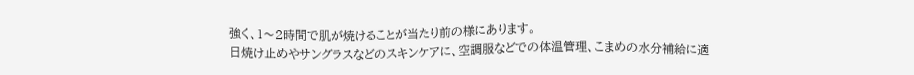強く、1〜2時間で肌が焼けることが当たり前の様にあります。
日焼け止めやサングラスなどのスキンケアに、空調服などでの体温管理、こまめの水分補給に適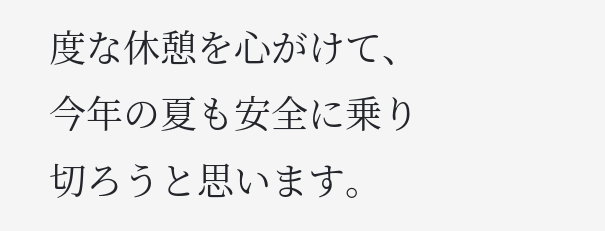度な休憩を心がけて、今年の夏も安全に乗り切ろうと思います。